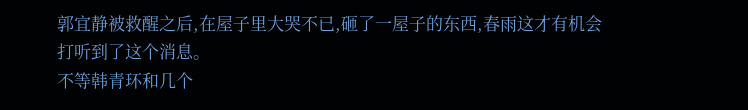郭宜静被救醒之后,在屋子里大哭不已,砸了一屋子的东西,春雨这才有机会打听到了这个消息。
不等韩青环和几个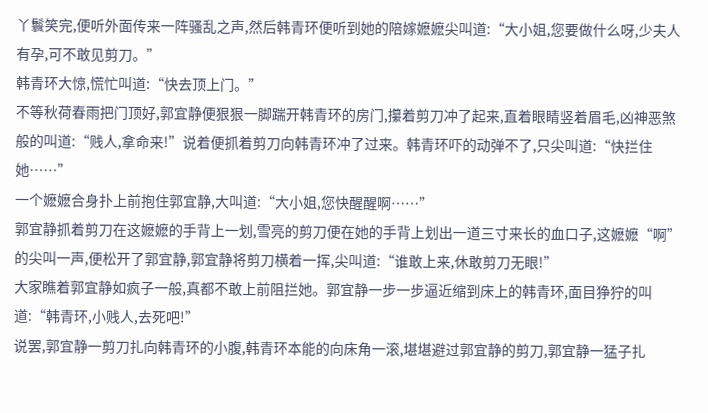丫鬟笑完,便听外面传来一阵骚乱之声,然后韩青环便听到她的陪嫁嬷嬷尖叫道:“大小姐,您要做什么呀,少夫人有孕,可不敢见剪刀。”
韩青环大惊,慌忙叫道:“快去顶上门。”
不等秋荷春雨把门顶好,郭宜静便狠狠一脚踹开韩青环的房门,攥着剪刀冲了起来,直着眼睛竖着眉毛,凶神恶煞般的叫道:“贱人,拿命来!”说着便抓着剪刀向韩青环冲了过来。韩青环吓的动弹不了,只尖叫道:“快拦住她……”
一个嬷嬷合身扑上前抱住郭宜静,大叫道:“大小姐,您快醒醒啊……”
郭宜静抓着剪刀在这嬷嬷的手背上一划,雪亮的剪刀便在她的手背上划出一道三寸来长的血口子,这嬷嬷“啊”的尖叫一声,便松开了郭宜静,郭宜静将剪刀横着一挥,尖叫道:“谁敢上来,休敢剪刀无眼!”
大家瞧着郭宜静如疯子一般,真都不敢上前阻拦她。郭宜静一步一步逼近缩到床上的韩青环,面目狰狞的叫道:“韩青环,小贱人,去死吧!”
说罢,郭宜静一剪刀扎向韩青环的小腹,韩青环本能的向床角一滚,堪堪避过郭宜静的剪刀,郭宜静一猛子扎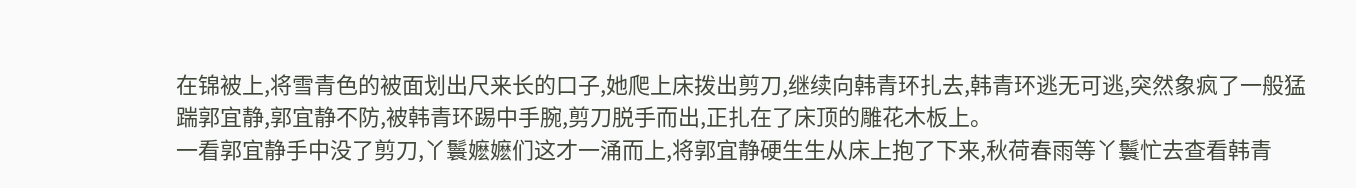在锦被上,将雪青色的被面划出尺来长的口子,她爬上床拨出剪刀,继续向韩青环扎去,韩青环逃无可逃,突然象疯了一般猛踹郭宜静,郭宜静不防,被韩青环踢中手腕,剪刀脱手而出,正扎在了床顶的雕花木板上。
一看郭宜静手中没了剪刀,丫鬟嬷嬷们这才一涌而上,将郭宜静硬生生从床上抱了下来,秋荷春雨等丫鬟忙去查看韩青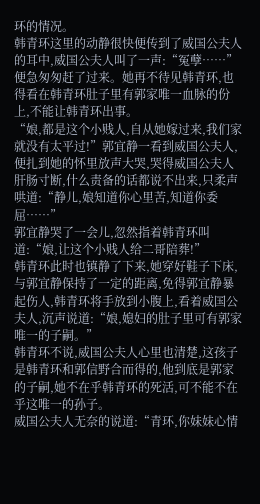环的情况。
韩青环这里的动静很快便传到了威国公夫人的耳中,威国公夫人叫了一声:“冤孽……”便急匆匆赶了过来。她再不待见韩青环,也得看在韩青环肚子里有郭家唯一血脉的份上,不能让韩青环出事。
“娘,都是这个小贱人,自从她嫁过来,我们家就没有太平过!”郭宜静一看到威国公夫人,便扎到她的怀里放声大哭,哭得威国公夫人肝肠寸断,什么责备的话都说不出来,只柔声哄道:“静儿,娘知道你心里苦,知道你委屈……”
郭宜静哭了一会儿,忽然指着韩青环叫道:“娘,让这个小贱人给二哥陪葬!”
韩青环此时也镇静了下来,她穿好鞋子下床,与郭宜静保持了一定的距离,免得郭宜静暴起伤人,韩青环将手放到小腹上,看着威国公夫人,沉声说道:“娘,媳妇的肚子里可有郭家唯一的子嗣。”
韩青环不说,威国公夫人心里也清楚,这孩子是韩青环和郭信野合而得的,他到底是郭家的子嗣,她不在乎韩青环的死活,可不能不在乎这唯一的孙子。
威国公夫人无奈的说道:“青环,你妹妹心情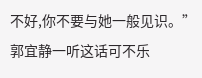不好,你不要与她一般见识。”
郭宜静一听这话可不乐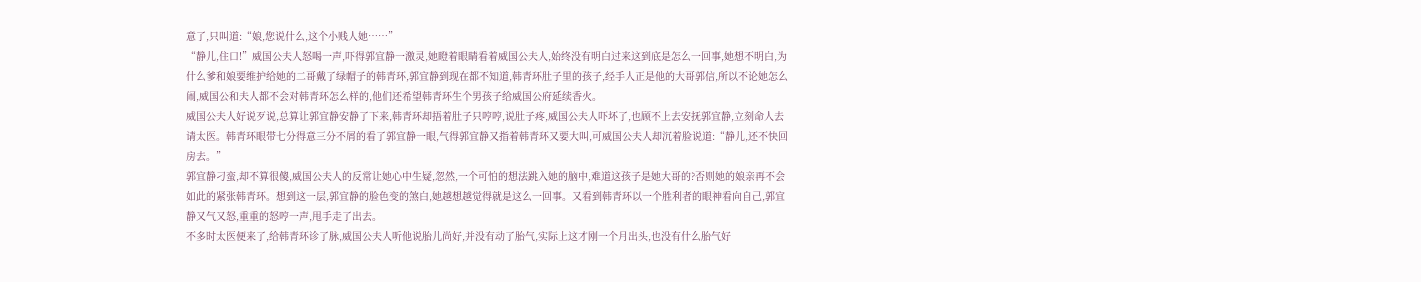意了,只叫道:“娘,您说什么,这个小贱人她……”
“静儿,住口!”威国公夫人怒喝一声,吓得郭宜静一激灵,她瞪着眼睛看着威国公夫人,始终没有明白过来这到底是怎么一回事,她想不明白,为什么爹和娘要维护给她的二哥戴了绿帽子的韩青环,郭宜静到现在都不知道,韩青环肚子里的孩子,经手人正是他的大哥郭信,所以不论她怎么闹,威国公和夫人都不会对韩青环怎么样的,他们还希望韩青环生个男孩子给威国公府延续香火。
威国公夫人好说歹说,总算让郭宜静安静了下来,韩青环却捂着肚子只哼哼,说肚子疼,威国公夫人吓坏了,也顾不上去安抚郭宜静,立刻命人去请太医。韩青环眼带七分得意三分不屑的看了郭宜静一眼,气得郭宜静又指着韩青环又要大叫,可威国公夫人却沉着脸说道:“静儿,还不快回房去。”
郭宜静刁蛮,却不算很傻,威国公夫人的反常让她心中生疑,忽然,一个可怕的想法跳入她的脑中,难道这孩子是她大哥的?否则她的娘亲再不会如此的紧张韩青环。想到这一层,郭宜静的脸色变的煞白,她越想越觉得就是这么一回事。又看到韩青环以一个胜利者的眼神看向自己,郭宜静又气又怒,重重的怒哼一声,甩手走了出去。
不多时太医便来了,给韩青环诊了脉,威国公夫人听他说胎儿尚好,并没有动了胎气,实际上这才刚一个月出头,也没有什么胎气好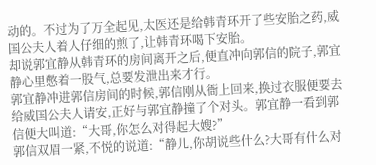动的。不过为了万全起见,太医还是给韩青环开了些安胎之药,威国公夫人着人仔细的煎了,让韩青环喝下安胎。
却说郭宜静从韩青环的房间离开之后,便直冲向郭信的院子,郭宜静心里憋着一股气,总要发泄出来才行。
郭宜静冲进郭信房间的时候,郭信刚从衙上回来,换过衣服便要去给威国公夫人请安,正好与郭宜静撞了个对头。郭宜静一看到郭信便大叫道:“大哥,你怎么对得起大嫂?”
郭信双眉一紧,不悦的说道:“静儿,你胡说些什么?大哥有什么对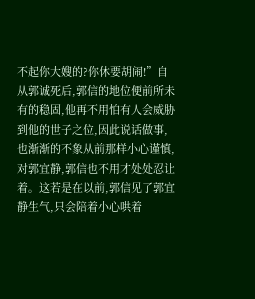不起你大嫂的?你休要胡闹!”自从郭诚死后,郭信的地位便前所未有的稳固,他再不用怕有人会威胁到他的世子之位,因此说话做事,也渐渐的不象从前那样小心谨慎,对郭宜静,郭信也不用才处处忍让着。这若是在以前,郭信见了郭宜静生气,只会陪着小心哄着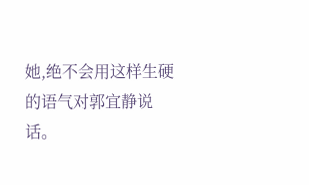她,绝不会用这样生硬的语气对郭宜静说话。